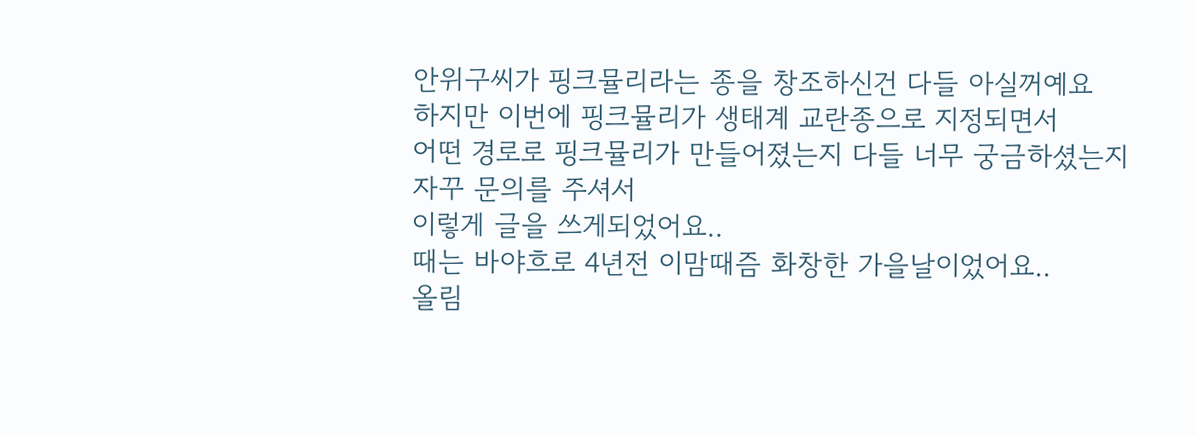안위구씨가 핑크뮬리라는 종을 창조하신건 다들 아실꺼예요
하지만 이번에 핑크뮬리가 생태계 교란종으로 지정되면서
어떤 경로로 핑크뮬리가 만들어졌는지 다들 너무 궁금하셨는지 자꾸 문의를 주셔서
이렇게 글을 쓰게되었어요..
때는 바야흐로 4년전 이맘때즘 화창한 가을날이었어요..
올림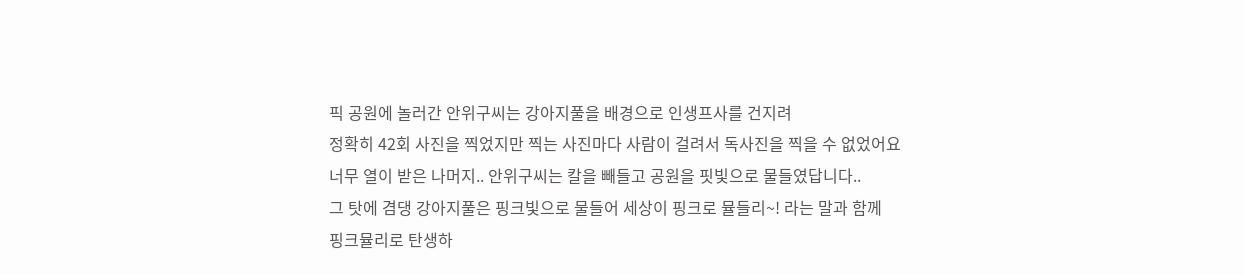픽 공원에 놀러간 안위구씨는 강아지풀을 배경으로 인생프사를 건지려
정확히 42회 사진을 찍었지만 찍는 사진마다 사람이 걸려서 독사진을 찍을 수 없었어요
너무 열이 받은 나머지.. 안위구씨는 칼을 빼들고 공원을 핏빛으로 물들였답니다..
그 탓에 겸댕 강아지풀은 핑크빛으로 물들어 세상이 핑크로 뮬들리~! 라는 말과 함께
핑크뮬리로 탄생하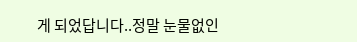게 되었답니다..정말 눈물없인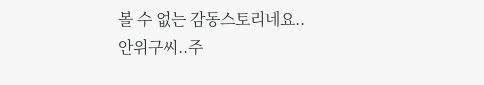볼 수 없는 감동스토리네요..
안위구씨..주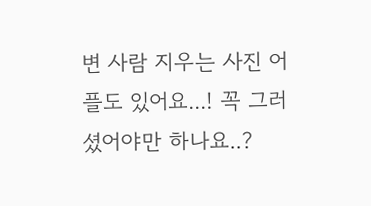변 사람 지우는 사진 어플도 있어요...! 꼭 그러셨어야만 하나요..?